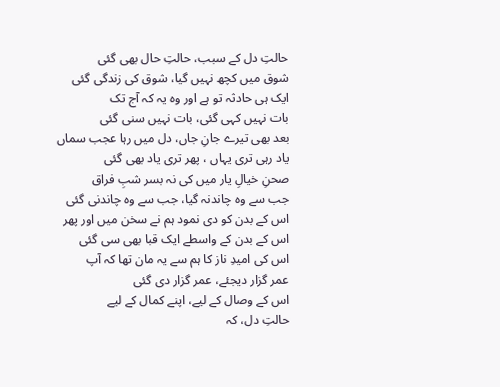حالتِ دل کے سبب، حالتِ حال بھی گئی
شوق میں کچھ نہیں گیا، شوق کی زندگی گئی
ایک ہی حادثہ تو ہے اور وہ یہ کہ آج تک
بات نہیں کہی گئی، بات نہیں سنی گئی
بعد بھی تیرے جانِ جاں، دل میں رہا عجب سماں
یاد رہی تری یہاں ، پھر تری یاد بھی گئی
صحنِ خیالِ یار میں کی نہ بسر شبِ فراق
جب سے وہ چاندنہ گیا، جب سے وہ چاندنی گئی
اس کے بدن کو دی نمود ہم نے سخن میں اور پھر
اس کے بدن کے واسطے ایک قبا بھی سی گئی
اس کی امیدِ ناز کا ہم سے یہ مان تھا کہ آپ
عمر گزار دیجئے، عمر گزار دی گئی
اس کے وصال کے لیے، اپنے کمال کے لیے
حالتِ دل، کہ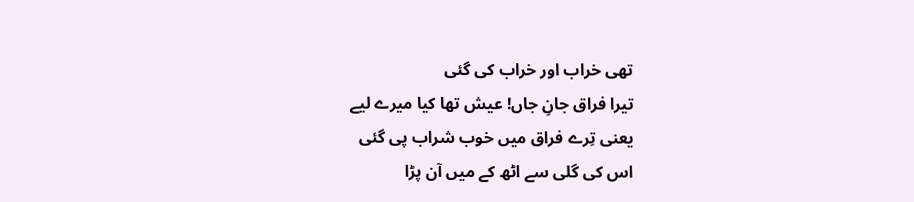تھی خراب اور خراب کی گئی
تیرا فراق جانِ جاں! عیش تھا کیا میرے لیے
یعنی تِرے فراق میں خوب شراب پی گئی
اس کی گلی سے اٹھ کے میں آن پڑا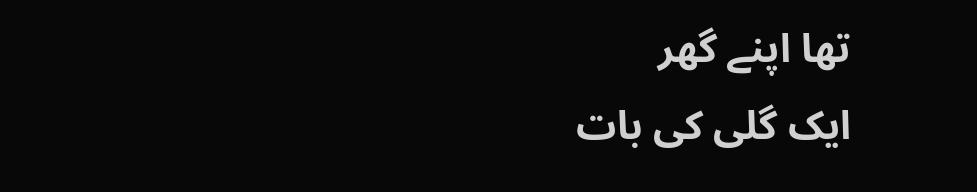تھا اپنے گھر
ایک گلی کی بات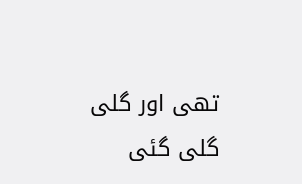تھی اور گلی گلی گئی